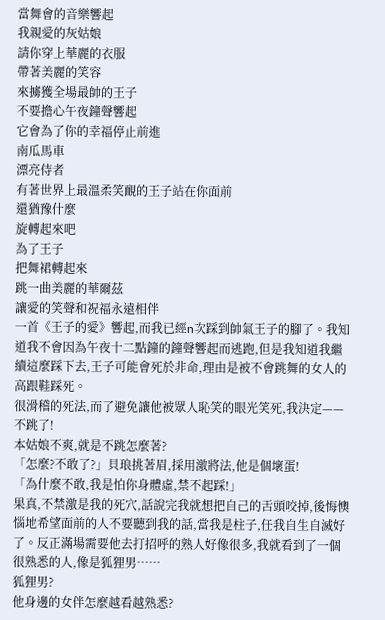當舞會的音樂響起
我親愛的灰姑娘
請你穿上華麗的衣服
帶著美麗的笑容
來擄獲全場最帥的王子
不要擔心午夜鐘聲響起
它會為了你的幸福停止前進
南瓜馬車
漂亮侍者
有著世界上最溫柔笑靦的王子站在你面前
還猶豫什麼
旋轉起來吧
為了王子
把舞裙轉起來
跳一曲美麗的華爾茲
讓愛的笑聲和祝福永遠相伴
一首《王子的愛》響起,而我已經n次踩到帥氣王子的腳了。我知道我不會因為午夜十二點鐘的鐘聲響起而逃跑,但是我知道我繼續這麼踩下去,王子可能會死於非命,理由是被不會跳舞的女人的高跟鞋踩死。
很滑稽的死法,而了避免讓他被眾人恥笑的眼光笑死,我決定——不跳了!
本姑娘不爽,就是不跳怎麼著?
「怎麼?不敢了?」貝琅挑著眉,採用激將法,他是個壞蛋!
「為什麼不敢,我是怕你身體虛,禁不起踩!」
果真,不禁激是我的死穴,話說完我就想把自己的舌頭咬掉,後悔懊惱地希望面前的人不要聽到我的話,當我是柱子,任我自生自滅好了。反正滿場需要他去打招呼的熟人好像很多,我就看到了一個很熟悉的人,像是狐狸男……
狐狸男?
他身邊的女伴怎麼越看越熟悉?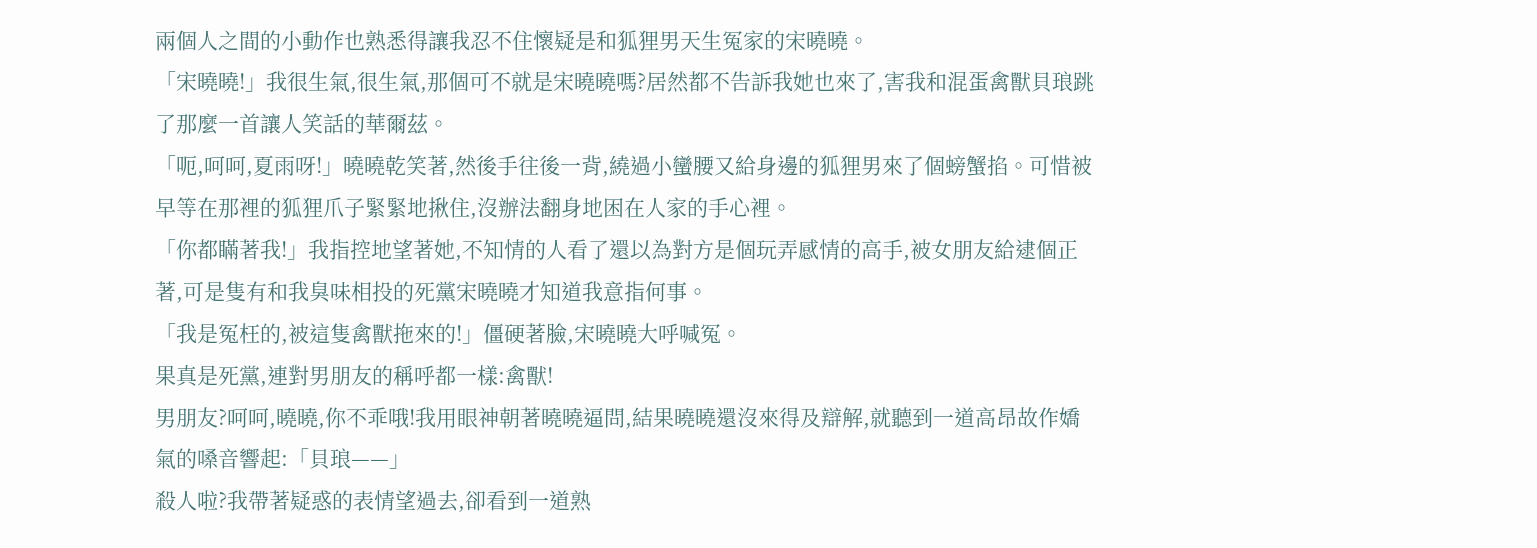兩個人之間的小動作也熟悉得讓我忍不住懷疑是和狐狸男天生冤家的宋曉曉。
「宋曉曉!」我很生氣,很生氣,那個可不就是宋曉曉嗎?居然都不告訴我她也來了,害我和混蛋禽獸貝琅跳了那麼一首讓人笑話的華爾茲。
「呃,呵呵,夏雨呀!」曉曉乾笑著,然後手往後一背,繞過小蠻腰又給身邊的狐狸男來了個螃蟹掐。可惜被早等在那裡的狐狸爪子緊緊地揪住,沒辦法翻身地困在人家的手心裡。
「你都瞞著我!」我指控地望著她,不知情的人看了還以為對方是個玩弄感情的高手,被女朋友給逮個正著,可是隻有和我臭味相投的死黨宋曉曉才知道我意指何事。
「我是冤枉的,被這隻禽獸拖來的!」僵硬著臉,宋曉曉大呼喊冤。
果真是死黨,連對男朋友的稱呼都一樣:禽獸!
男朋友?呵呵,曉曉,你不乖哦!我用眼神朝著曉曉逼問,結果曉曉還沒來得及辯解,就聽到一道高昂故作嬌氣的嗓音響起:「貝琅——」
殺人啦?我帶著疑惑的表情望過去,卻看到一道熟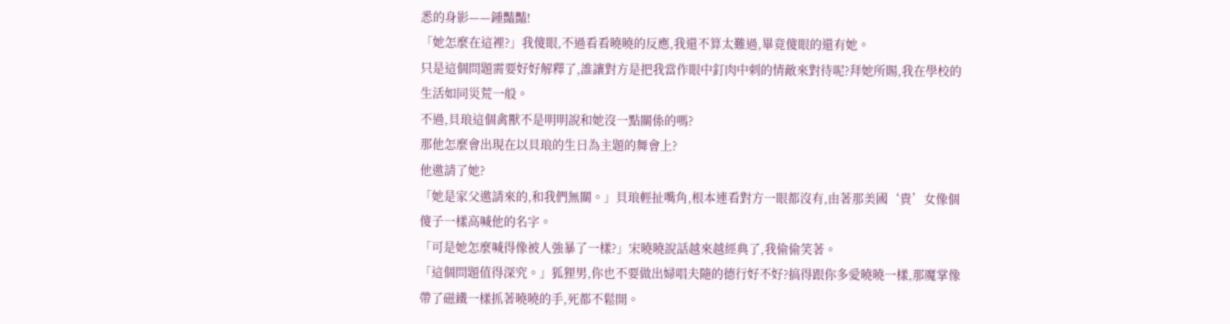悉的身影——鍾豔豔!
「她怎麼在這裡?」我傻眼,不過看看曉曉的反應,我還不算太難過,畢竟傻眼的還有她。
只是這個問題需要好好解釋了,誰讓對方是把我當作眼中釘肉中刺的情敵來對待呢?拜她所賜,我在學校的生活如同災荒一般。
不過,貝琅這個禽獸不是明明說和她沒一點關係的嗎?
那他怎麼會出現在以貝琅的生日為主題的舞會上?
他邀請了她?
「她是家父邀請來的,和我們無關。」貝琅輕扯嘴角,根本連看對方一眼都沒有,由著那美國‘貴’女像個傻子一樣高喊他的名字。
「可是她怎麼喊得像被人強暴了一樣?」宋曉曉說話越來越經典了,我偷偷笑著。
「這個問題值得深究。」狐狸男,你也不要做出婦唱夫隨的德行好不好?搞得跟你多愛曉曉一樣,那魔掌像帶了磁鐵一樣抓著曉曉的手,死都不鬆開。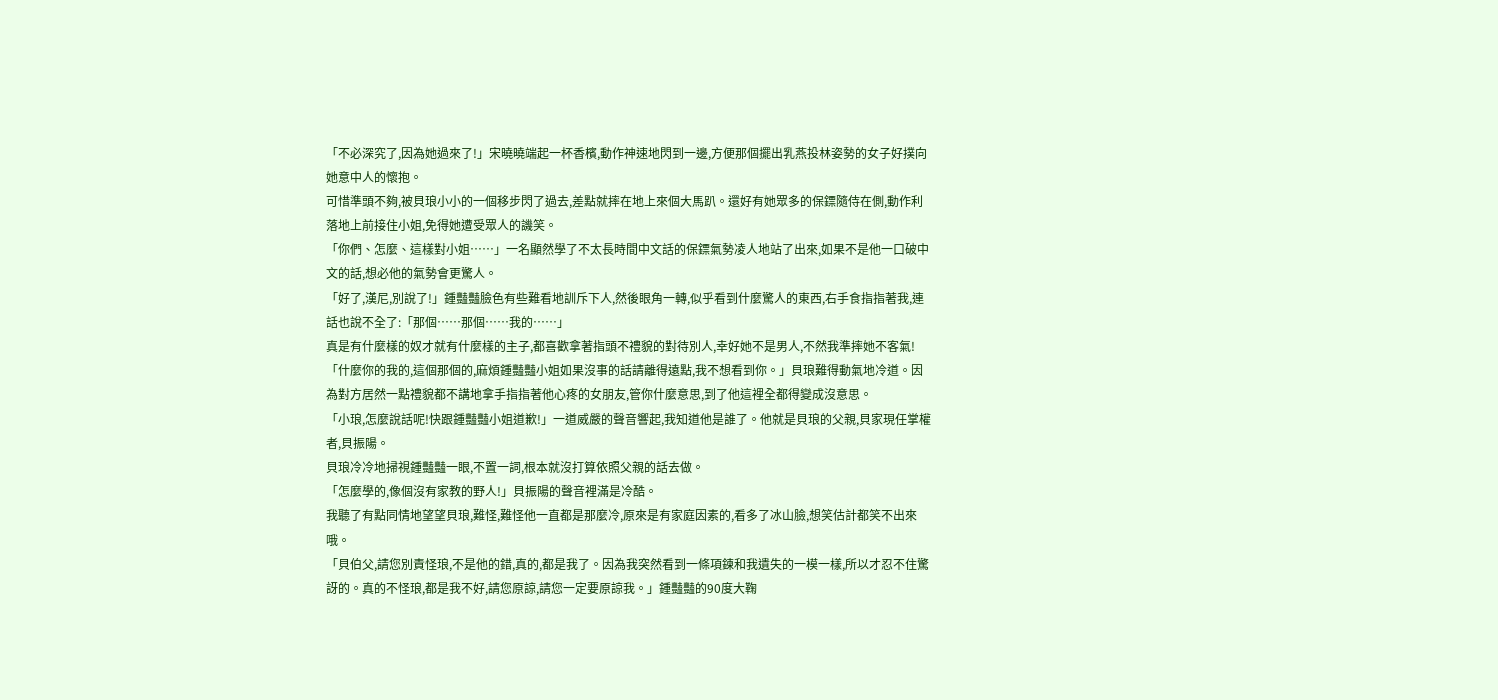「不必深究了,因為她過來了!」宋曉曉端起一杯香檳,動作神速地閃到一邊,方便那個擺出乳燕投林姿勢的女子好撲向她意中人的懷抱。
可惜準頭不夠,被貝琅小小的一個移步閃了過去,差點就摔在地上來個大馬趴。還好有她眾多的保鏢隨侍在側,動作利落地上前接住小姐,免得她遭受眾人的譏笑。
「你們、怎麼、這樣對小姐……」一名顯然學了不太長時間中文話的保鏢氣勢凌人地站了出來,如果不是他一口破中文的話,想必他的氣勢會更驚人。
「好了,漢尼,別說了!」鍾豔豔臉色有些難看地訓斥下人,然後眼角一轉,似乎看到什麼驚人的東西,右手食指指著我,連話也說不全了:「那個……那個……我的……」
真是有什麼樣的奴才就有什麼樣的主子,都喜歡拿著指頭不禮貌的對待別人,幸好她不是男人,不然我準摔她不客氣!
「什麼你的我的,這個那個的,麻煩鍾豔豔小姐如果沒事的話請離得遠點,我不想看到你。」貝琅難得動氣地冷道。因為對方居然一點禮貌都不講地拿手指指著他心疼的女朋友,管你什麼意思,到了他這裡全都得變成沒意思。
「小琅,怎麼說話呢!快跟鍾豔豔小姐道歉!」一道威嚴的聲音響起,我知道他是誰了。他就是貝琅的父親,貝家現任掌權者,貝振陽。
貝琅冷冷地掃視鍾豔豔一眼,不置一詞,根本就沒打算依照父親的話去做。
「怎麼學的,像個沒有家教的野人!」貝振陽的聲音裡滿是冷酷。
我聽了有點同情地望望貝琅,難怪,難怪他一直都是那麼冷,原來是有家庭因素的,看多了冰山臉,想笑估計都笑不出來哦。
「貝伯父,請您別責怪琅,不是他的錯,真的,都是我了。因為我突然看到一條項鍊和我遺失的一模一樣,所以才忍不住驚訝的。真的不怪琅,都是我不好,請您原諒,請您一定要原諒我。」鍾豔豔的90度大鞠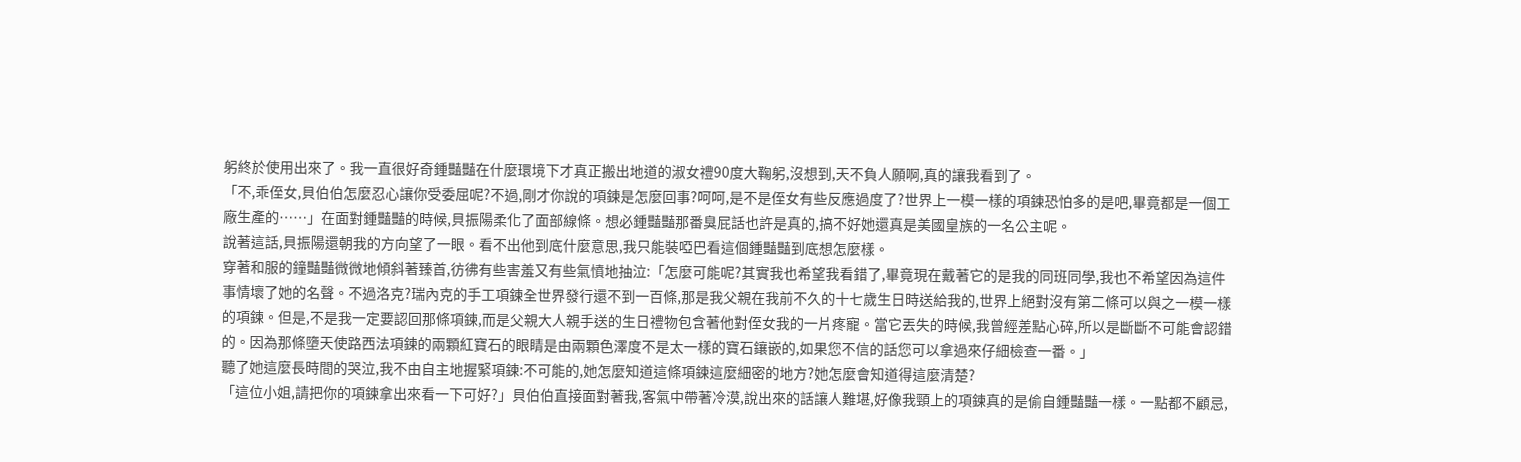躬終於使用出來了。我一直很好奇鍾豔豔在什麼環境下才真正搬出地道的淑女禮90度大鞠躬,沒想到,天不負人願啊,真的讓我看到了。
「不,乖侄女,貝伯伯怎麼忍心讓你受委屈呢?不過,剛才你說的項鍊是怎麼回事?呵呵,是不是侄女有些反應過度了?世界上一模一樣的項鍊恐怕多的是吧,畢竟都是一個工廠生產的……」在面對鍾豔豔的時候,貝振陽柔化了面部線條。想必鍾豔豔那番臭屁話也許是真的,搞不好她還真是美國皇族的一名公主呢。
說著這話,貝振陽還朝我的方向望了一眼。看不出他到底什麼意思,我只能裝啞巴看這個鍾豔豔到底想怎麼樣。
穿著和服的鐘豔豔微微地傾斜著臻首,彷彿有些害羞又有些氣憤地抽泣:「怎麼可能呢?其實我也希望我看錯了,畢竟現在戴著它的是我的同班同學,我也不希望因為這件事情壞了她的名聲。不過洛克?瑞內克的手工項鍊全世界發行還不到一百條,那是我父親在我前不久的十七歲生日時送給我的,世界上絕對沒有第二條可以與之一模一樣的項鍊。但是,不是我一定要認回那條項鍊,而是父親大人親手送的生日禮物包含著他對侄女我的一片疼寵。當它丟失的時候,我曾經差點心碎,所以是斷斷不可能會認錯的。因為那條墮天使路西法項鍊的兩顆紅寶石的眼睛是由兩顆色澤度不是太一樣的寶石鑲嵌的,如果您不信的話您可以拿過來仔細檢查一番。」
聽了她這麼長時間的哭泣,我不由自主地握緊項鍊:不可能的,她怎麼知道這條項鍊這麼細密的地方?她怎麼會知道得這麼清楚?
「這位小姐,請把你的項鍊拿出來看一下可好?」貝伯伯直接面對著我,客氣中帶著冷漠,說出來的話讓人難堪,好像我頸上的項鍊真的是偷自鍾豔豔一樣。一點都不顧忌,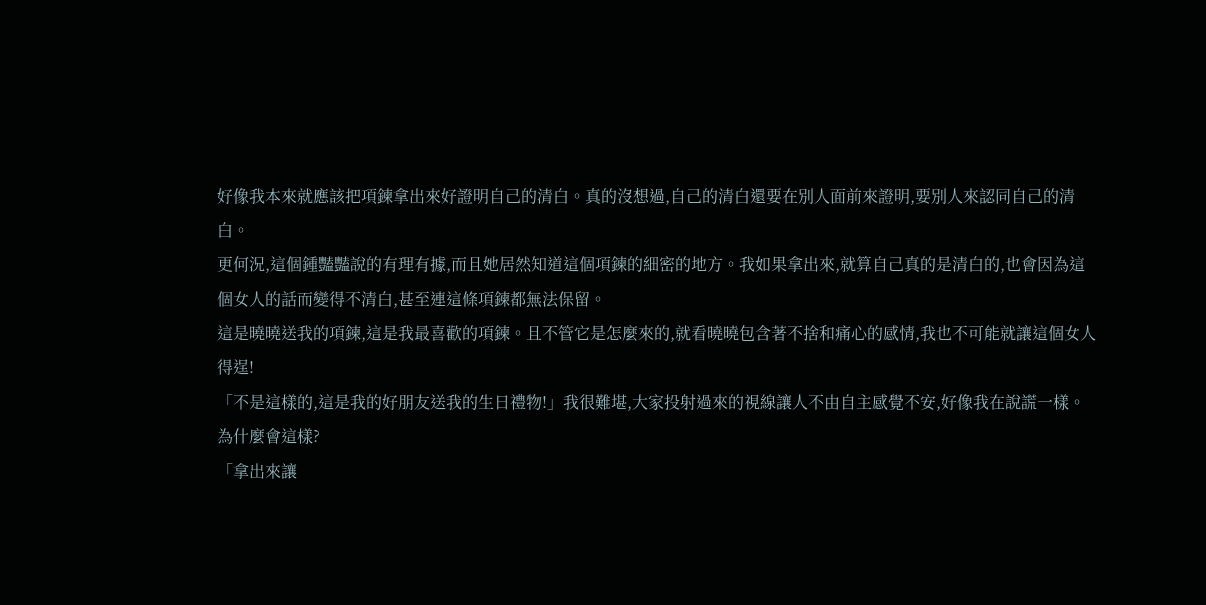好像我本來就應該把項鍊拿出來好證明自己的清白。真的沒想過,自己的清白還要在別人面前來證明,要別人來認同自己的清白。
更何況,這個鍾豔豔說的有理有據,而且她居然知道這個項鍊的細密的地方。我如果拿出來,就算自己真的是清白的,也會因為這個女人的話而變得不清白,甚至連這條項鍊都無法保留。
這是曉曉送我的項鍊,這是我最喜歡的項鍊。且不管它是怎麼來的,就看曉曉包含著不捨和痛心的感情,我也不可能就讓這個女人得逞!
「不是這樣的,這是我的好朋友送我的生日禮物!」我很難堪,大家投射過來的視線讓人不由自主感覺不安,好像我在說謊一樣。
為什麼會這樣?
「拿出來讓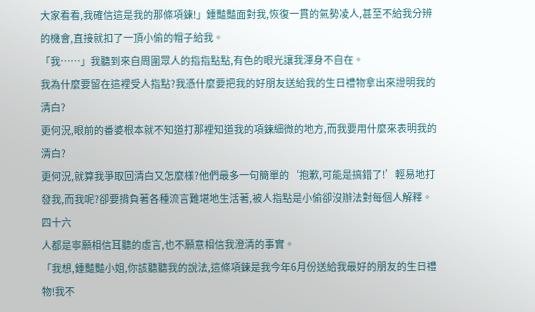大家看看,我確信這是我的那條項鍊!」鍾豔豔面對我,恢復一貫的氣勢凌人,甚至不給我分辨的機會,直接就扣了一頂小偷的帽子給我。
「我……」我聽到來自周圍眾人的指指點點,有色的眼光讓我渾身不自在。
我為什麼要留在這裡受人指點?我憑什麼要把我的好朋友送給我的生日禮物拿出來證明我的清白?
更何況,眼前的番婆根本就不知道打那裡知道我的項鍊細微的地方,而我要用什麼來表明我的清白?
更何況,就算我爭取回清白又怎麼樣?他們最多一句簡單的‘抱歉,可能是搞錯了!’輕易地打發我,而我呢?卻要揹負著各種流言難堪地生活著,被人指點是小偷卻沒辦法對每個人解釋。
四十六
人都是寧願相信耳聽的虛言,也不願意相信我澄清的事實。
「我想,鍾豔豔小姐,你該聽聽我的說法,這條項鍊是我今年6月份送給我最好的朋友的生日禮物!我不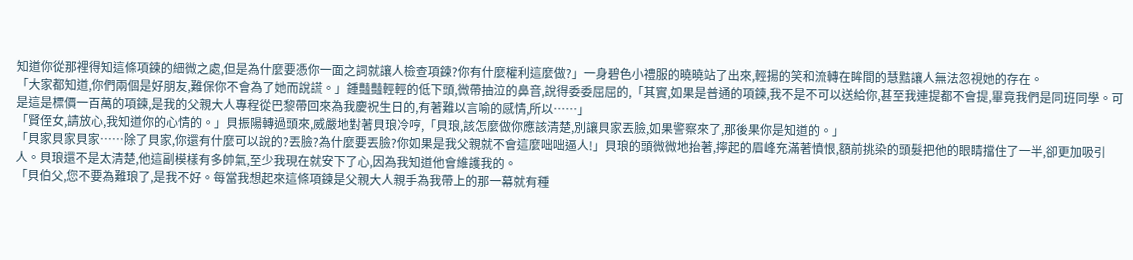知道你從那裡得知這條項鍊的細微之處,但是為什麼要憑你一面之詞就讓人檢查項鍊?你有什麼權利這麼做?」一身碧色小禮服的曉曉站了出來,輕揚的笑和流轉在眸間的慧黠讓人無法忽視她的存在。
「大家都知道,你們兩個是好朋友,難保你不會為了她而說謊。」鍾豔豔輕輕的低下頭,微帶抽泣的鼻音,說得委委屈屈的,「其實,如果是普通的項鍊,我不是不可以送給你,甚至我連提都不會提,畢竟我們是同班同學。可是這是標價一百萬的項鍊,是我的父親大人專程從巴黎帶回來為我慶祝生日的,有著難以言喻的感情,所以……」
「賢侄女,請放心,我知道你的心情的。」貝振陽轉過頭來,威嚴地對著貝琅冷哼,「貝琅,該怎麼做你應該清楚,別讓貝家丟臉,如果警察來了,那後果你是知道的。」
「貝家貝家貝家……除了貝家,你還有什麼可以說的?丟臉?為什麼要丟臉?你如果是我父親就不會這麼咄咄逼人!」貝琅的頭微微地抬著,擰起的眉峰充滿著憤恨,額前挑染的頭髮把他的眼睛擋住了一半,卻更加吸引人。貝琅還不是太清楚,他這副模樣有多帥氣,至少我現在就安下了心,因為我知道他會維護我的。
「貝伯父,您不要為難琅了,是我不好。每當我想起來這條項鍊是父親大人親手為我帶上的那一幕就有種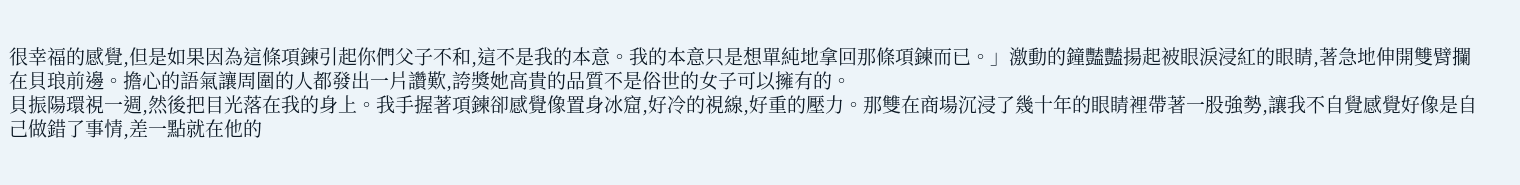很幸福的感覺,但是如果因為這條項鍊引起你們父子不和,這不是我的本意。我的本意只是想單純地拿回那條項鍊而已。」激動的鐘豔豔揚起被眼淚浸紅的眼睛,著急地伸開雙臂攔在貝琅前邊。擔心的語氣讓周圍的人都發出一片讚歎,誇獎她高貴的品質不是俗世的女子可以擁有的。
貝振陽環視一週,然後把目光落在我的身上。我手握著項鍊卻感覺像置身冰窟,好冷的視線,好重的壓力。那雙在商場沉浸了幾十年的眼睛裡帶著一股強勢,讓我不自覺感覺好像是自己做錯了事情,差一點就在他的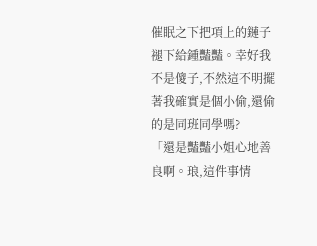催眠之下把項上的鏈子褪下給鍾豔豔。幸好我不是傻子,不然這不明擺著我確實是個小偷,還偷的是同班同學嗎?
「還是豔豔小姐心地善良啊。琅,這件事情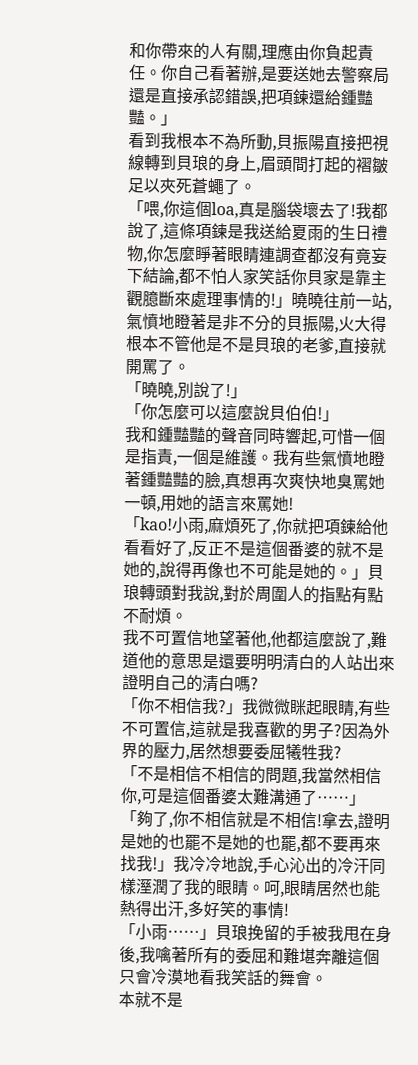和你帶來的人有關,理應由你負起責任。你自己看著辦,是要送她去警察局還是直接承認錯誤,把項鍊還給鍾豔豔。」
看到我根本不為所動,貝振陽直接把視線轉到貝琅的身上,眉頭間打起的褶皺足以夾死蒼蠅了。
「喂,你這個loa,真是腦袋壞去了!我都說了,這條項鍊是我送給夏雨的生日禮物,你怎麼睜著眼睛連調查都沒有竟妄下結論,都不怕人家笑話你貝家是靠主觀臆斷來處理事情的!」曉曉往前一站,氣憤地瞪著是非不分的貝振陽,火大得根本不管他是不是貝琅的老爹,直接就開罵了。
「曉曉,別說了!」
「你怎麼可以這麼說貝伯伯!」
我和鍾豔豔的聲音同時響起,可惜一個是指責,一個是維護。我有些氣憤地瞪著鍾豔豔的臉,真想再次爽快地臭罵她一頓,用她的語言來罵她!
「kao!小雨,麻煩死了,你就把項鍊給他看看好了,反正不是這個番婆的就不是她的,說得再像也不可能是她的。」貝琅轉頭對我說,對於周圍人的指點有點不耐煩。
我不可置信地望著他,他都這麼說了,難道他的意思是還要明明清白的人站出來證明自己的清白嗎?
「你不相信我?」我微微眯起眼睛,有些不可置信,這就是我喜歡的男子?因為外界的壓力,居然想要委屈犧牲我?
「不是相信不相信的問題,我當然相信你,可是這個番婆太難溝通了……」
「夠了,你不相信就是不相信!拿去,證明是她的也罷不是她的也罷,都不要再來找我!」我冷冷地說,手心沁出的冷汗同樣溼潤了我的眼睛。呵,眼睛居然也能熱得出汗,多好笑的事情!
「小雨……」貝琅挽留的手被我甩在身後,我噙著所有的委屈和難堪奔離這個只會冷漠地看我笑話的舞會。
本就不是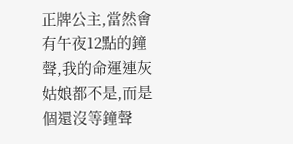正牌公主,當然會有午夜12點的鐘聲,我的命運連灰姑娘都不是,而是個還沒等鐘聲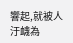響起,就被人汙衊為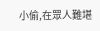小偷,在眾人難堪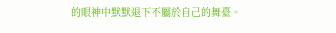的眼神中默默退下不屬於自己的舞臺。